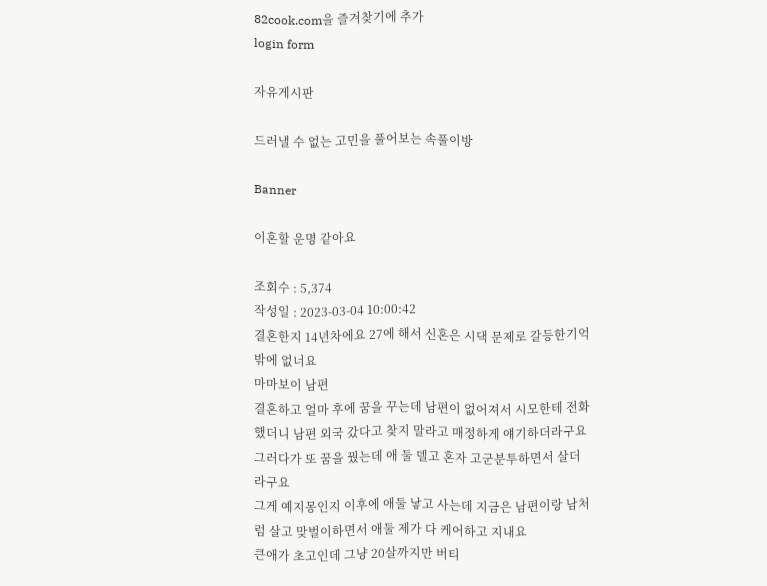82cook.com을 즐겨찾기에 추가
login form

자유게시판

드러낼 수 없는 고민을 풀어보는 속풀이방

Banner

이혼할 운명 같아요

조회수 : 5,374
작성일 : 2023-03-04 10:00:42
결혼한지 14년차에요 27에 해서 신혼은 시댁 문제로 갈등한기억밖에 없너요
마마보이 남편
결혼하고 얼마 후에 꿈을 꾸는데 남편이 없어져서 시모한테 전화했더니 남편 외국 갔다고 찾지 말라고 매정하게 얘기하더라구요
그러다가 또 꿈을 꿨는데 애 둘 델고 혼자 고군분투하면서 살더라구요
그게 예지몽인지 이후에 애둘 낳고 사는데 지금은 남편이랑 남처럼 살고 맞벌이하면서 애둘 제가 다 케어하고 지내요
큰애가 초고인데 그냥 20살까지만 버티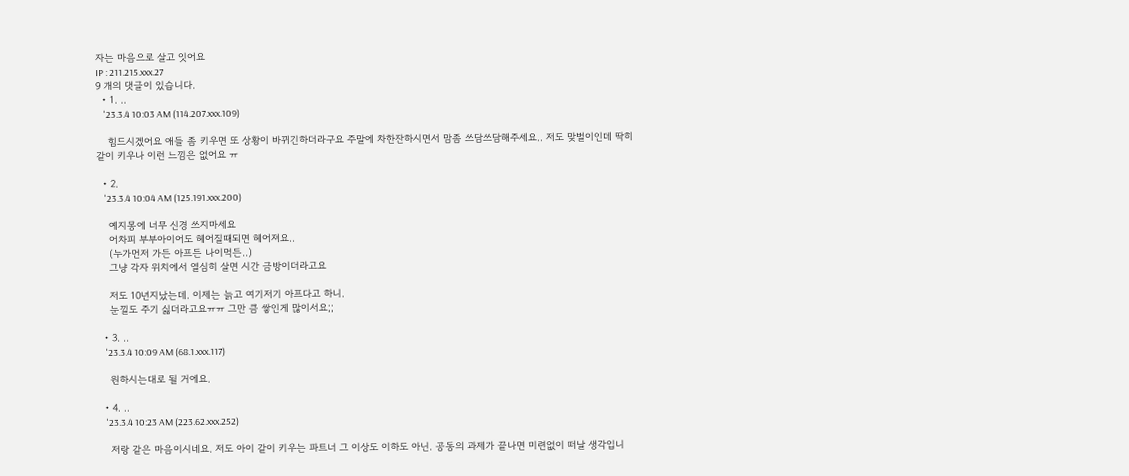자는 마음으로 살고 잇어요
IP : 211.215.xxx.27
9 개의 댓글이 있습니다.
  • 1. ..
    '23.3.4 10:03 AM (114.207.xxx.109)

    힘드시겠어요 애들 좀 키우면 또 상황이 바뀌긴하더라구요 주말에 차한잔하시면서 맘좀 쓰담쓰담해주세요.. 저도 맞벌이인데 딱히 같이 키우나 이런 느낌은 없어요 ㅠ

  • 2.
    '23.3.4 10:04 AM (125.191.xxx.200)

    예지몽에 너무 신경 쓰지마세요
    어차피 부부아이어도 헤어질때되면 헤어져요..
    (누가먼저 가든 아프든 나이먹든..)
    그냥 각자 위치에서 열심히 살면 시간 금방이더라고요

    저도 10년지났는데. 이제는 늙고 여기저기 아프다고 하니.
    눈낄도 주기 싫더라고요ㅠㅠ 그만 큼 쌓인게 많이서요;;

  • 3. ..
    '23.3.4 10:09 AM (68.1.xxx.117)

    원하시는대로 될 거에요.

  • 4. ..
    '23.3.4 10:23 AM (223.62.xxx.252)

    저랑 같은 마음이시네요. 저도 아이 같이 키우는 파트너 그 이상도 이하도 아닌. 공동의 과제가 끝나면 미련없이 떠날 생각입니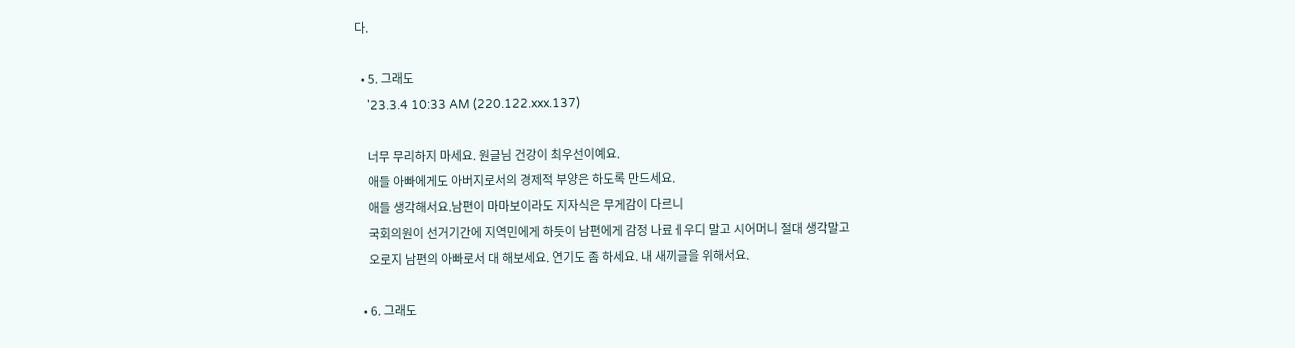다.

  • 5. 그래도
    '23.3.4 10:33 AM (220.122.xxx.137)

    너무 무리하지 마세요. 원글님 건강이 최우선이예요.
    애들 아빠에게도 아버지로서의 경제적 부양은 하도록 만드세요.
    애들 생각해서요.남편이 마마보이라도 지자식은 무게감이 다르니
    국회의원이 선거기간에 지역민에게 하듯이 남편에게 감정 나료ㅔ우디 말고 시어머니 절대 생각말고
    오로지 남편의 아빠로서 대 해보세요. 연기도 좀 하세요. 내 새끼글을 위해서요.

  • 6. 그래도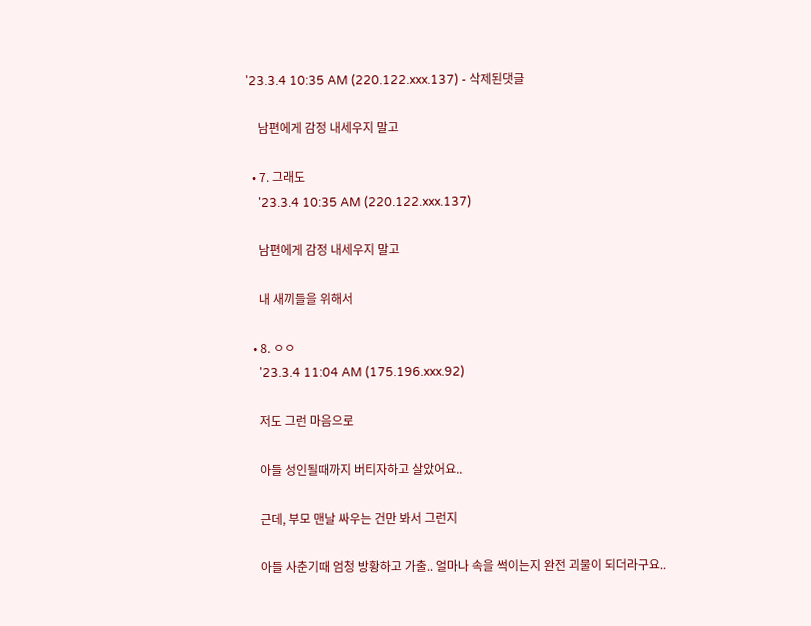'23.3.4 10:35 AM (220.122.xxx.137) - 삭제된댓글

    남편에게 감정 내세우지 말고

  • 7. 그래도
    '23.3.4 10:35 AM (220.122.xxx.137)

    남편에게 감정 내세우지 말고

    내 새끼들을 위해서

  • 8. ㅇㅇ
    '23.3.4 11:04 AM (175.196.xxx.92)

    저도 그런 마음으로

    아들 성인될때까지 버티자하고 살았어요..

    근데, 부모 맨날 싸우는 건만 봐서 그런지

    아들 사춘기때 엄청 방황하고 가출.. 얼마나 속을 썩이는지 완전 괴물이 되더라구요..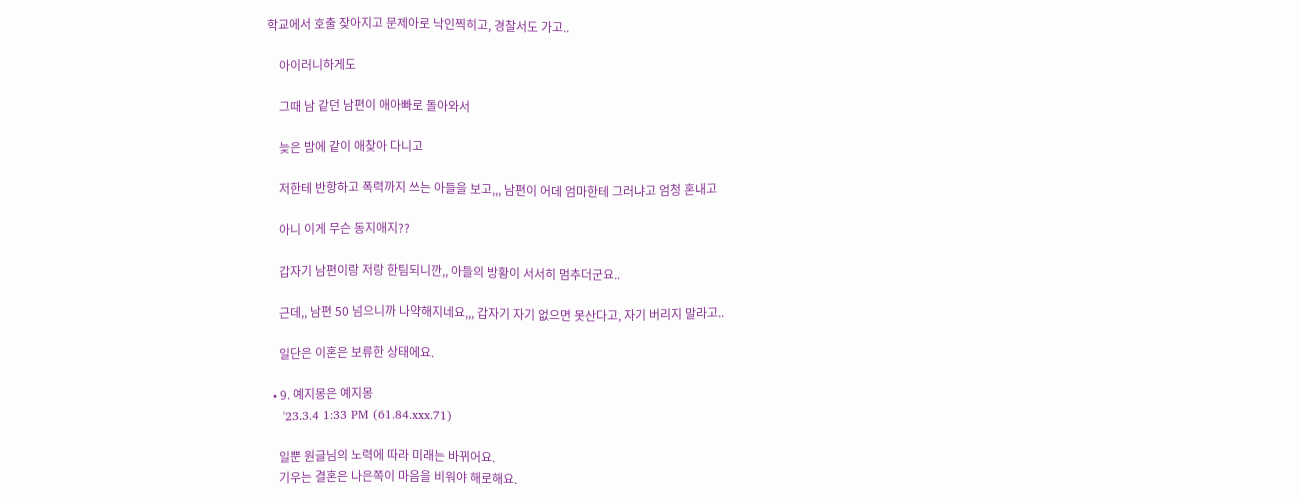학교에서 호출 잦아지고 문제아로 낙인찍히고, 경찰서도 가고..

    아이러니하게도

    그때 남 같던 남편이 애아빠로 돌아와서

    늦은 밤에 같이 애찾아 다니고

    저한테 반항하고 폭력까지 쓰는 아들을 보고,,, 남편이 어데 엄마한테 그러냐고 엄청 혼내고

    아니 이게 무슨 동지애지??

    갑자기 남편이랑 저랑 한팀되니깐,, 아들의 방황이 서서히 멈추더군요..

    근데,, 남편 50 넘으니까 나약해지네요,,, 갑자기 자기 없으면 못산다고, 자기 버리지 말라고..

    일단은 이혼은 보류한 상태에요.

  • 9. 예지몽은 예지몽
    '23.3.4 1:33 PM (61.84.xxx.71)

    일뿐 원글님의 노력에 따라 미래는 바뀌어요.
    기우는 결혼은 나은쪽이 마음을 비워야 해로해요.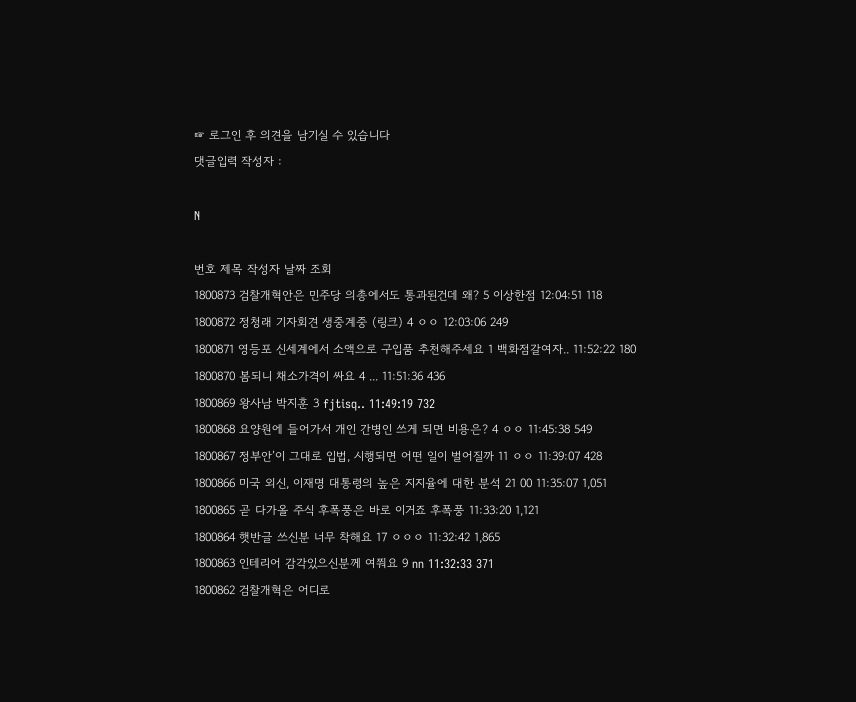☞ 로그인 후 의견을 남기실 수 있습니다
댓글입력 작성자 :

N

번호 제목 작성자 날짜 조회
1800873 검찰개혁안은 민주당 의총에서도 통과된건데 왜? 5 이상한점 12:04:51 118
1800872 정청래 기자회견 생중계중 (링크) 4 ㅇㅇ 12:03:06 249
1800871 영등포 신세계에서 소액으로 구입품 추천해주세요 1 백화점갈여자.. 11:52:22 180
1800870 봄되니 채소가격이 싸요 4 ... 11:51:36 436
1800869 왕사남 박지훈 3 fjtisq.. 11:49:19 732
1800868 요양원에 들어가서 개인 간병인 쓰게 되면 비용은? 4 ㅇㅇ 11:45:38 549
1800867 정부안’이 그대로 입법, 시행되면 어떤 일이 벌어질까 11 ㅇㅇ 11:39:07 428
1800866 미국 외신, 이재명 대통령의 높은 지지율에 대한 분석 21 00 11:35:07 1,051
1800865 곧 다가올 주식 후폭풍은 바로 이거죠 후폭풍 11:33:20 1,121
1800864 햇반글 쓰신분 너무 착해요 17 ㅇㅇㅇ 11:32:42 1,865
1800863 인테리어 감각있으신분께 여쭤요 9 nn 11:32:33 371
1800862 검찰개혁은 어디로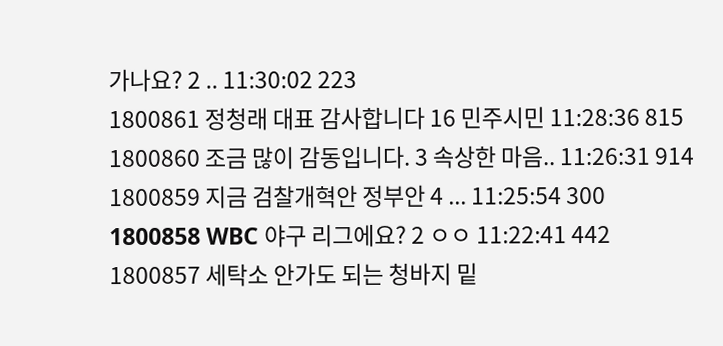가나요? 2 .. 11:30:02 223
1800861 정청래 대표 감사합니다 16 민주시민 11:28:36 815
1800860 조금 많이 감동입니다. 3 속상한 마음.. 11:26:31 914
1800859 지금 검찰개혁안 정부안 4 ... 11:25:54 300
1800858 WBC 야구 리그에요? 2 ㅇㅇ 11:22:41 442
1800857 세탁소 안가도 되는 청바지 밑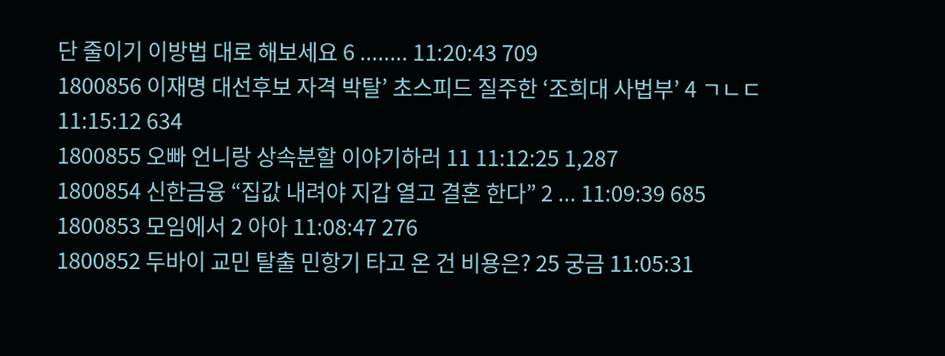단 줄이기 이방법 대로 해보세요 6 ........ 11:20:43 709
1800856 이재명 대선후보 자격 박탈’ 초스피드 질주한 ‘조희대 사법부’ 4 ㄱㄴㄷ 11:15:12 634
1800855 오빠 언니랑 상속분할 이야기하러 11 11:12:25 1,287
1800854 신한금융 “집값 내려야 지갑 열고 결혼 한다” 2 ... 11:09:39 685
1800853 모임에서 2 아아 11:08:47 276
1800852 두바이 교민 탈출 민항기 타고 온 건 비용은? 25 궁금 11:05:31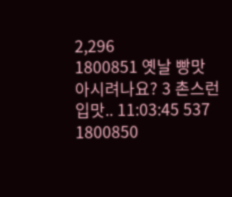2,296
1800851 옛날 빵맛 아시려나요? 3 촌스런 입맛.. 11:03:45 537
1800850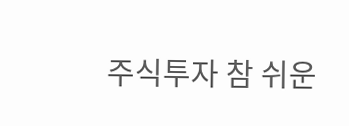주식투자 참 쉬운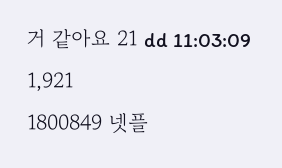거 같아요 21 dd 11:03:09 1,921
1800849 넷플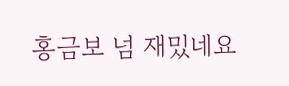홍금보 넘 재밌네요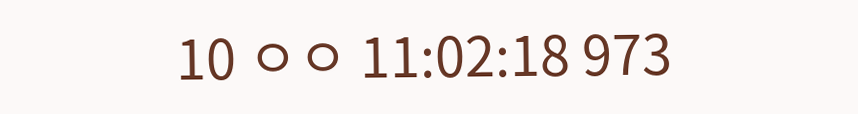10 ㅇㅇ 11:02:18 973